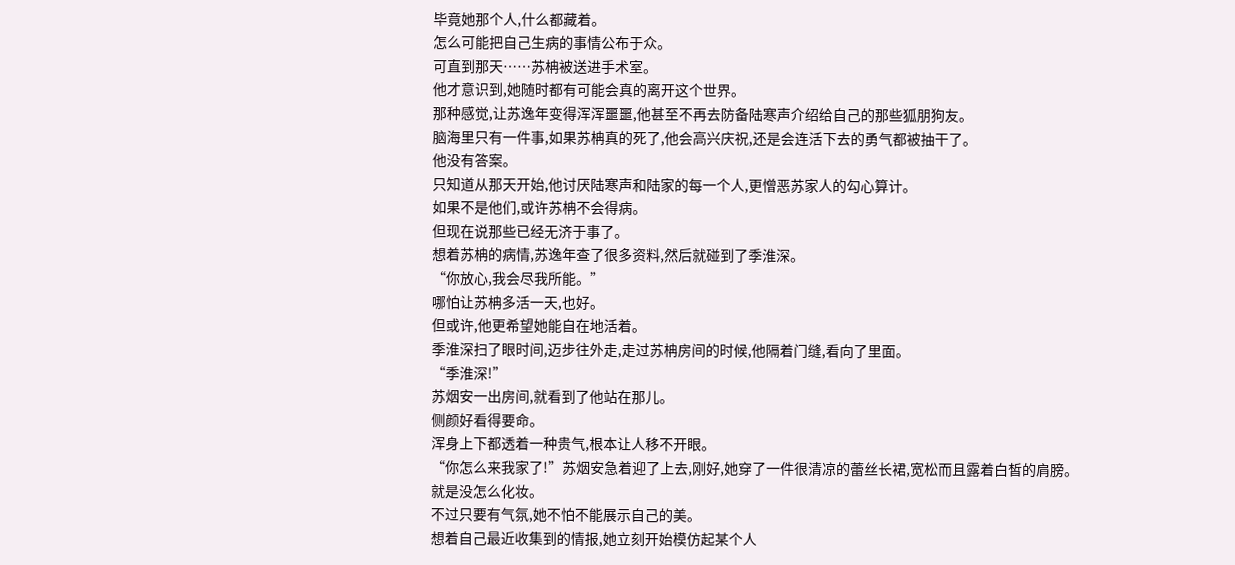毕竟她那个人,什么都藏着。
怎么可能把自己生病的事情公布于众。
可直到那天……苏柟被送进手术室。
他才意识到,她随时都有可能会真的离开这个世界。
那种感觉,让苏逸年变得浑浑噩噩,他甚至不再去防备陆寒声介绍给自己的那些狐朋狗友。
脑海里只有一件事,如果苏柟真的死了,他会高兴庆祝,还是会连活下去的勇气都被抽干了。
他没有答案。
只知道从那天开始,他讨厌陆寒声和陆家的每一个人,更憎恶苏家人的勾心算计。
如果不是他们,或许苏柟不会得病。
但现在说那些已经无济于事了。
想着苏柟的病情,苏逸年查了很多资料,然后就碰到了季淮深。
“你放心,我会尽我所能。”
哪怕让苏柟多活一天,也好。
但或许,他更希望她能自在地活着。
季淮深扫了眼时间,迈步往外走,走过苏柟房间的时候,他隔着门缝,看向了里面。
“季淮深!”
苏烟安一出房间,就看到了他站在那儿。
侧颜好看得要命。
浑身上下都透着一种贵气,根本让人移不开眼。
“你怎么来我家了!”苏烟安急着迎了上去,刚好,她穿了一件很清凉的蕾丝长裙,宽松而且露着白皙的肩膀。
就是没怎么化妆。
不过只要有气氛,她不怕不能展示自己的美。
想着自己最近收集到的情报,她立刻开始模仿起某个人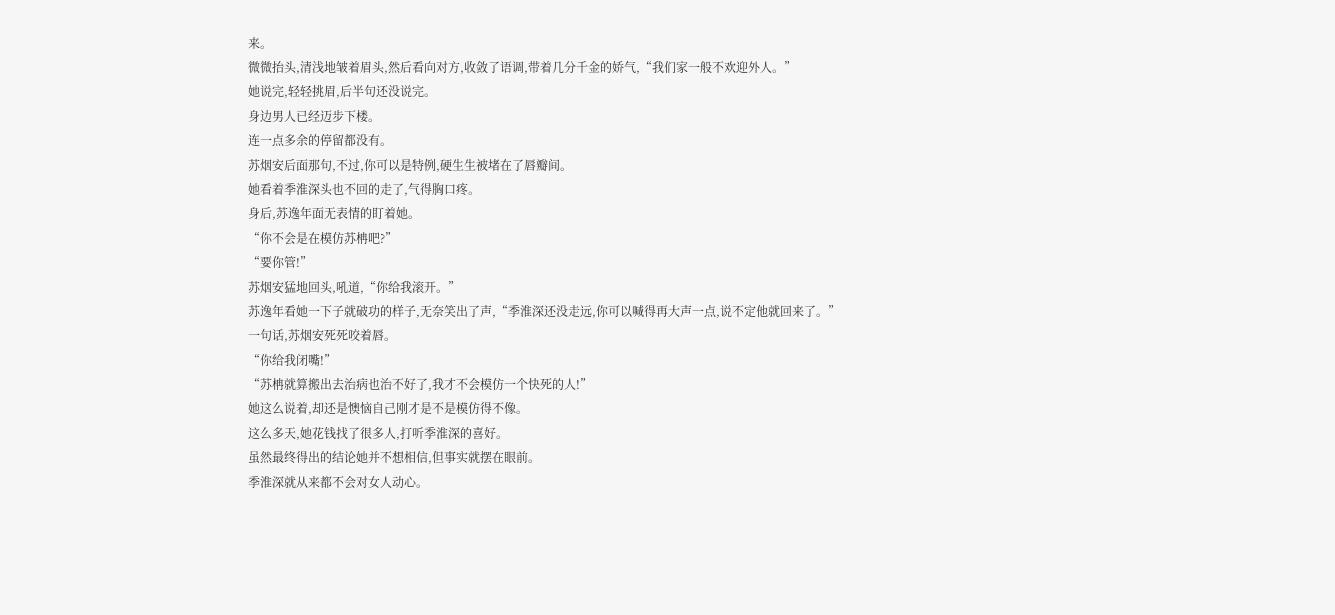来。
微微抬头,清浅地皱着眉头,然后看向对方,收敛了语调,带着几分千金的娇气,“我们家一般不欢迎外人。”
她说完,轻轻挑眉,后半句还没说完。
身边男人已经迈步下楼。
连一点多余的停留都没有。
苏烟安后面那句,不过,你可以是特例,硬生生被堵在了唇瓣间。
她看着季淮深头也不回的走了,气得胸口疼。
身后,苏逸年面无表情的盯着她。
“你不会是在模仿苏柟吧?”
“要你管!”
苏烟安猛地回头,吼道,“你给我滚开。”
苏逸年看她一下子就破功的样子,无奈笑出了声,“季淮深还没走远,你可以喊得再大声一点,说不定他就回来了。”
一句话,苏烟安死死咬着唇。
“你给我闭嘴!”
“苏柟就算搬出去治病也治不好了,我才不会模仿一个快死的人!”
她这么说着,却还是懊恼自己刚才是不是模仿得不像。
这么多天,她花钱找了很多人,打听季淮深的喜好。
虽然最终得出的结论她并不想相信,但事实就摆在眼前。
季淮深就从来都不会对女人动心。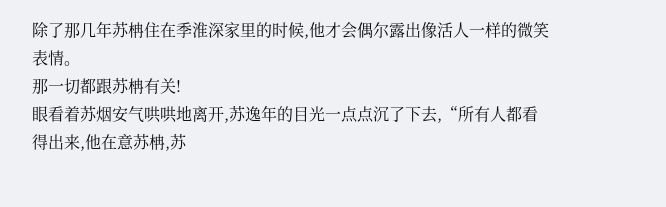除了那几年苏柟住在季淮深家里的时候,他才会偶尔露出像活人一样的微笑表情。
那一切都跟苏柟有关!
眼看着苏烟安气哄哄地离开,苏逸年的目光一点点沉了下去,“所有人都看得出来,他在意苏柟,苏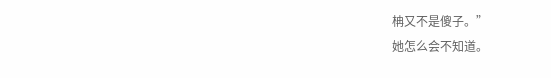柟又不是傻子。”
她怎么会不知道。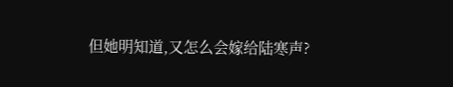但她明知道,又怎么会嫁给陆寒声?